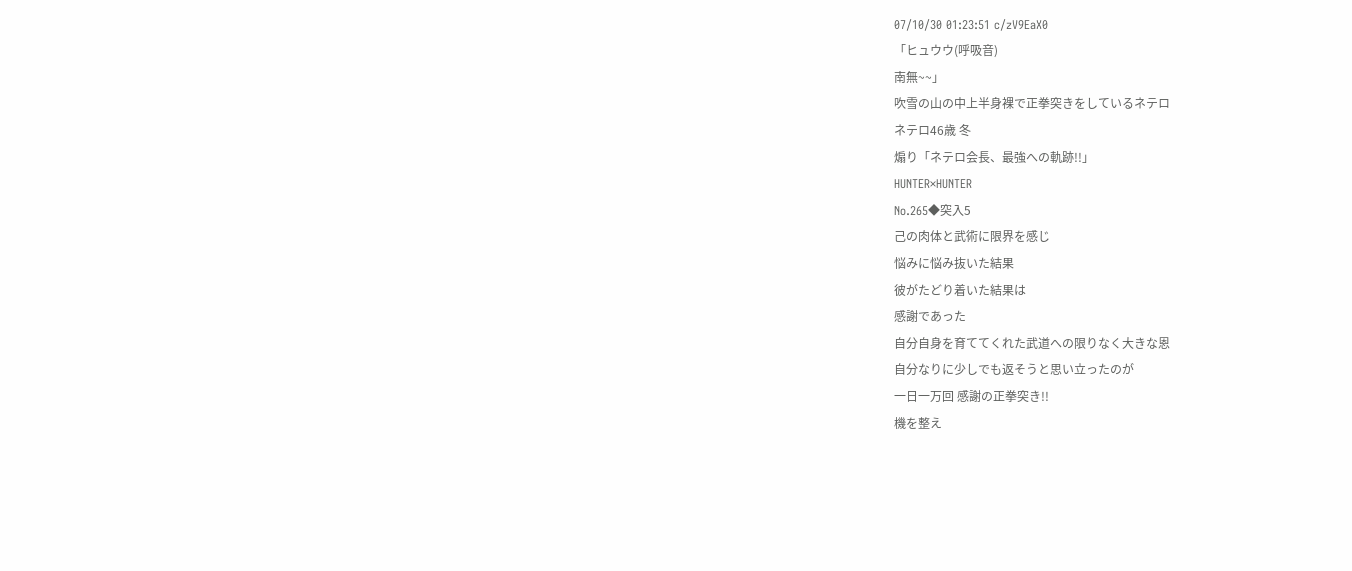07/10/30 01:23:51 c/zV9EaX0
「ヒュウウ(呼吸音)
南無~~」
吹雪の山の中上半身裸で正拳突きをしているネテロ
ネテロ46歳 冬
煽り「ネテロ会長、最強への軌跡!!」
HUNTER×HUNTER
No.265◆突入5
己の肉体と武術に限界を感じ
悩みに悩み抜いた結果
彼がたどり着いた結果は
感謝であった
自分自身を育ててくれた武道への限りなく大きな恩
自分なりに少しでも返そうと思い立ったのが
一日一万回 感謝の正拳突き!!
機を整え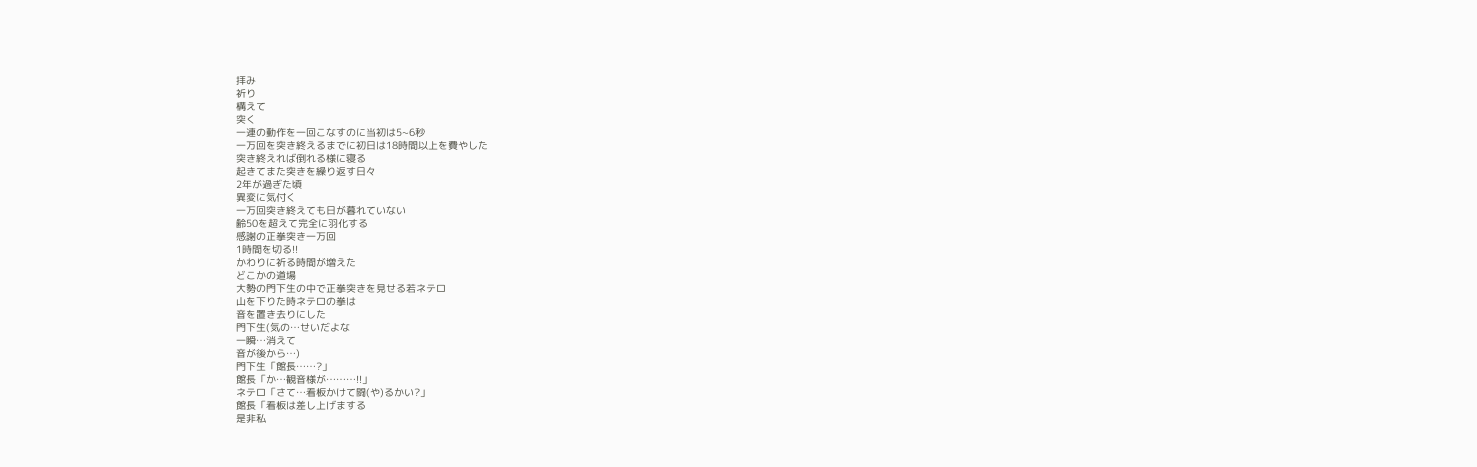拝み
祈り
構えて
突く
一連の動作を一回こなすのに当初は5~6秒
一万回を突き終えるまでに初日は18時間以上を費やした
突き終えれば倒れる様に寝る
起きてまた突きを繰り返す日々
2年が過ぎた頃
異変に気付く
一万回突き終えても日が暮れていない
齢50を超えて完全に羽化する
感謝の正拳突き一万回
1時間を切る!!
かわりに祈る時間が増えた
どこかの道場
大勢の門下生の中で正拳突きを見せる若ネテロ
山を下りた時ネテロの拳は
音を置き去りにした
門下生(気の…せいだよな
一瞬…消えて
音が後から…)
門下生「館長……?」
館長「か…観音様が………!!」
ネテロ「さて…看板かけて闘(や)るかい?」
館長「看板は差し上げまする
是非私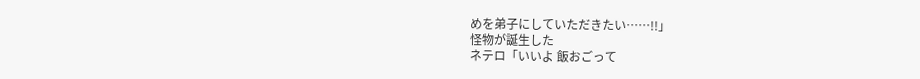めを弟子にしていただきたい……!!」
怪物が誕生した
ネテロ「いいよ 飯おごって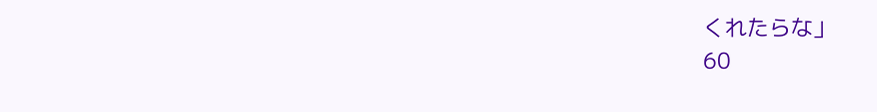くれたらな」
60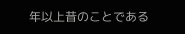年以上昔のことである